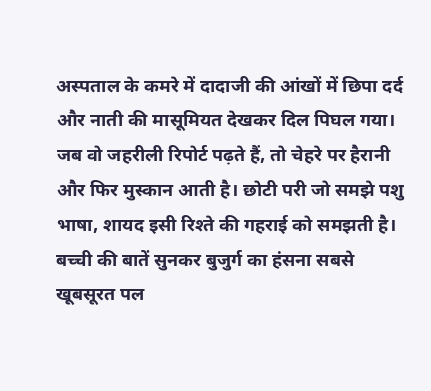अस्पताल के कमरे में दादाजी की आंखों में छिपा दर्द और नाती की मासूमियत देखकर दिल पिघल गया। जब वो जहरीली रिपोर्ट पढ़ते हैं, तो चेहरे पर हैरानी और फिर मुस्कान आती है। छोटी परी जो समझे पशु भाषा, शायद इसी रिश्ते की गहराई को समझती है। बच्ची की बातें सुनकर बुजुर्ग का हंसना सबसे खूबसूरत पल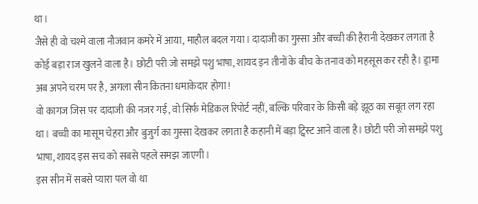था।
जैसे ही वो चश्मे वाला नौजवान कमरे में आया, माहौल बदल गया। दादाजी का गुस्सा और बच्ची की हैरानी देखकर लगता है कोई बड़ा राज खुलने वाला है। छोटी परी जो समझे पशु भाषा, शायद इन तीनों के बीच के तनाव को महसूस कर रही है। ड्रामा अब अपने चरम पर है, अगला सीन कितना धमाकेदार होगा!
वो कागज जिस पर दादाजी की नजर गई, वो सिर्फ मेडिकल रिपोर्ट नहीं, बल्कि परिवार के किसी बड़े झूठ का सबूत लग रहा था। बच्ची का मासूम चेहरा और बुजुर्ग का गुस्सा देखकर लगता है कहानी में बड़ा ट्विस्ट आने वाला है। छोटी परी जो समझे पशु भाषा, शायद इस सच को सबसे पहले समझ जाएगी।
इस सीन में सबसे प्यारा पल वो था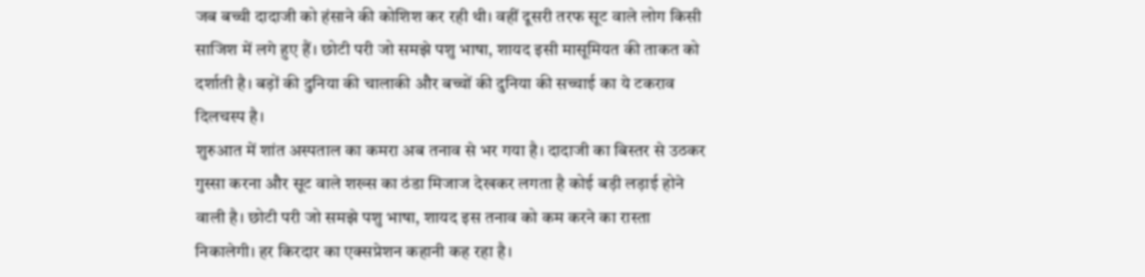जब बच्ची दादाजी को हंसाने की कोशिश कर रही थी। वहीं दूसरी तरफ सूट वाले लोग किसी साजिश में लगे हुए हैं। छोटी परी जो समझे पशु भाषा, शायद इसी मासूमियत की ताकत को दर्शाती है। बड़ों की दुनिया की चालाकी और बच्चों की दुनिया की सच्चाई का ये टकराव दिलचस्प है।
शुरुआत में शांत अस्पताल का कमरा अब तनाव से भर गया है। दादाजी का बिस्तर से उठकर गुस्सा करना और सूट वाले शख्स का ठंडा मिजाज देखकर लगता है कोई बड़ी लड़ाई होने वाली है। छोटी परी जो समझे पशु भाषा, शायद इस तनाव को कम करने का रास्ता निकालेगी। हर किरदार का एक्सप्रेशन कहानी कह रहा है।